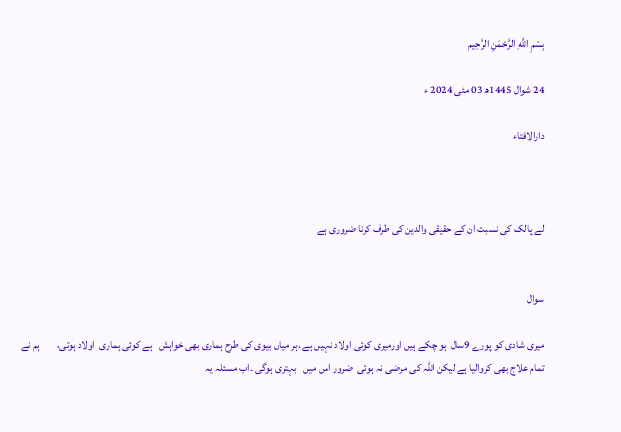بِسْمِ اللَّهِ الرَّحْمَنِ الرَّحِيم

24 شوال 1445ھ 03 مئی 2024 ء

دارالافتاء



لے پالک کی نسبت ان کے حقیقی والدین کی طرف کرنا ضروری ہے


سوال

میری شادی کو پورے 9سال  ہو چکے ہیں اورمیری کوئی اولاد نہیں ہے ،ہر میاں بیوی کی طرح ہماری بھی خواہش   ہے کوئی ہماری  اولاد ہوتی،        ہم نے تمام علاج بھی کروالیا ہے لیکن اللہ کی مرضی نہ ہوئی  ضرور اس میں   بہتری ہوگی ۔اب مسئلہ یہ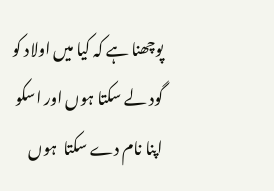پوچھنا ہے کہ کیا میں اولاد کو گود لے سکتا ہوں اور اسکو اپنا نام دے سکتا  ہوں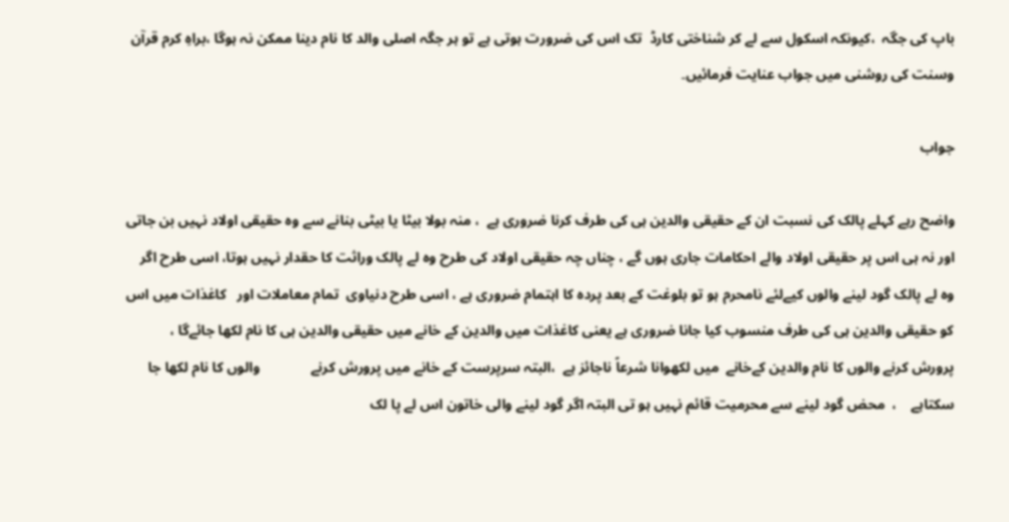باپ کی جگہ  ،کیونکہ اسکول سے لے کر شناختی کارڈ  تک اس کی ضرورت ہوتی ہے تو ہر جگہ اصلی والد کا نام دینا ممکن نہ ہوگا ،براہِ کرم قرآن وسنت کی روشنی میں جواب عنایت فرمائیں۔

جواب

واضح رہے کہلے پالک کی نسبت ان کے حقیقی والدین ہی کی طرف کرنا ضروری ہے  ، منہ بولا بیٹا یا بیٹی بنانے سے وہ حقیقی اولاد نہیں بن جاتی اور نہ ہی اس پر حقیقی اولاد والے احکامات جاری ہوں گے ، چناں چہ حقیقی اولاد کی طرح وہ لے پالک وراثت کا حقدار نہیں ہوتا، اسی طرح اگر وہ لے پالک گود لینے والوں کیےلئے نامحرم ہو تو بلوغت کے بعد پردہ کا اہتمام ضروری ہے ، اسی طرح دنیاوی  تمام معاملات اور   کاغذات میں اس کو حقیقی والدین ہی کی طرف منسوب کیا جانا ضروری ہے یعنی کاغذات میں والدین کے خانے میں حقیقی والدین ہی کا نام لکھا جائےگا ،  پرورش کرنے والوں کا نام والدین کےخانے  میں لکھوانا شرعاً ناجائز ہے  ،البتہ سرپرست کے خانے میں پرورش کرنے              والوں کا نام لکھا جا سکتاہے    ،  محض گود لینے سے محرمیت قائم نہیں ہو تی البتہ اگر گود لینے والی خاتون اس لے پا لک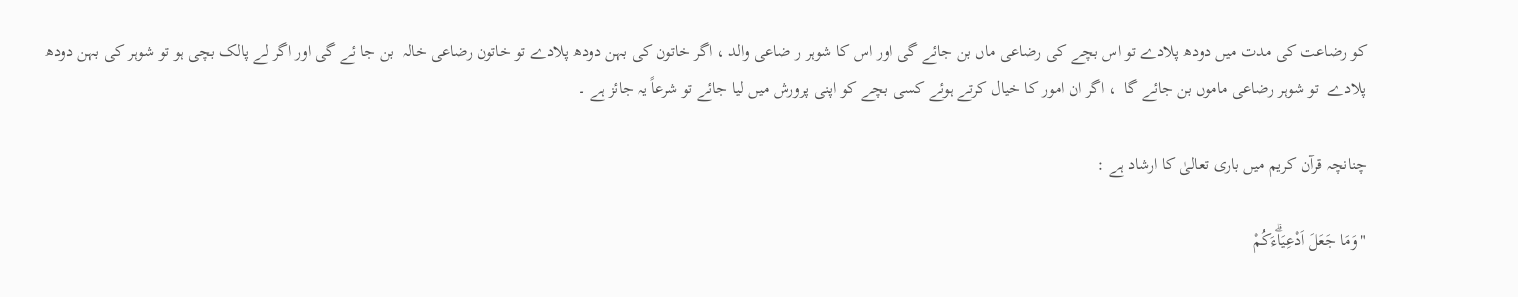کو رضاعت کی مدت میں دودھ پلادے تو اس بچے کی رضاعی ماں بن جائے گی اور اس کا شوہر ر ضاعی والد ، اگر خاتون کی بہن دودھ پلادے تو خاتون رضاعی خالہ  بن جا ئے گی اور اگر لے پالک بچی ہو تو شوہر کی بہن دودھ پلادے  تو شوہر رضاعی ماموں بن جائے گا  ، اگر ان امور کا خیال کرتے ہوئے کسی بچے کو اپنی پرورش میں لیا جائے تو شرعاً یہ جائز ہے ۔

چنانچہ قرآن کریم میں باری تعالیٰ کا ارشاد ہے :

"وَمَا جَعَلَ اَدْعِيَاۗءَكُمْ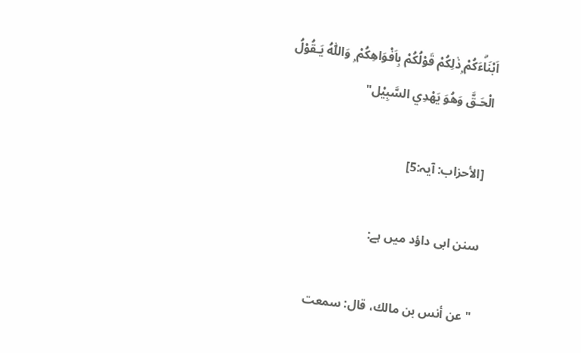اَبْنَاۗءَكُمْ ۭذٰلِكُمْ قَوْلُكُمْ بِاَفْوَاهِكُمْ ۭ وَاللّٰهُ يَـقُوْلُ الْحَـقَّ وَهُوَ يَهْدِي السَّبِيْل"

 [الأحزاب: آیہ:5]

سنن ابی داؤد میں ہے:

"عن أنس بن مالك، قال: سمعت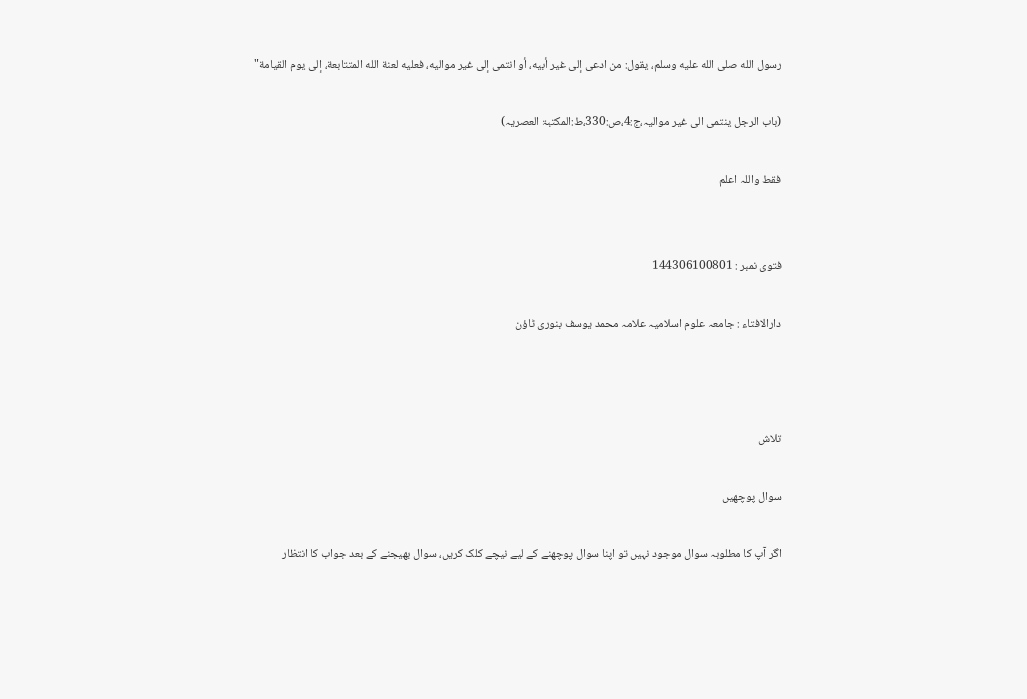رسول الله صلى الله عليه وسلم، يقول: من ‌ادعى ‌إلى ‌غير ‌أبيه، أو انتمى إلى غير مواليه، فعليه لعنة الله المتتابعة، إلى يوم القيامة"

(باب الرجل ینتمی الی غیر موالیہ،ج:4،ص:330،ط:المکتبۃ العصریہ)

فقط واللہ اعلم


فتوی نمبر : 144306100801

دارالافتاء : جامعہ علوم اسلامیہ علامہ محمد یوسف بنوری ٹاؤن



تلاش

سوال پوچھیں

اگر آپ کا مطلوبہ سوال موجود نہیں تو اپنا سوال پوچھنے کے لیے نیچے کلک کریں، سوال بھیجنے کے بعد جواب کا انتظار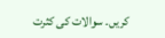کریں۔ سوالات کی کثرت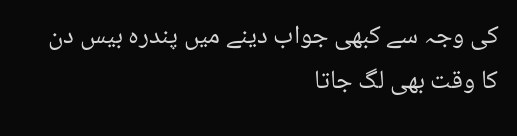کی وجہ سے کبھی جواب دینے میں پندرہ بیس دن کا وقت بھی لگ جاتا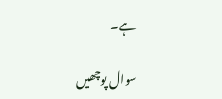ہے۔

سوال پوچھیں